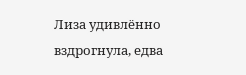Лиза удивлённо вздрогнула, едва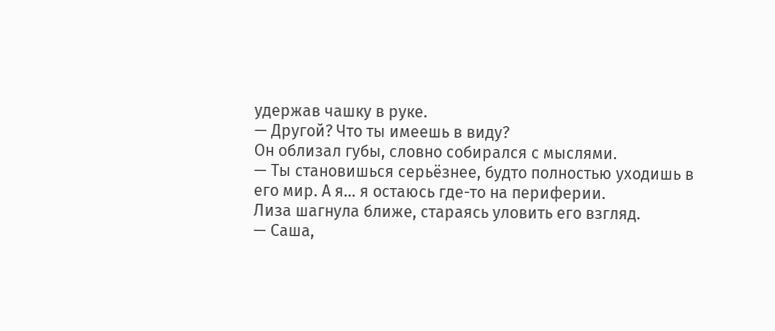удержав чашку в руке.
— Другой? Что ты имеешь в виду?
Он облизал губы, словно собирался с мыслями.
— Ты становишься серьёзнее, будто полностью уходишь в его мир. А я... я остаюсь где-то на периферии.
Лиза шагнула ближе, стараясь уловить его взгляд.
— Саша,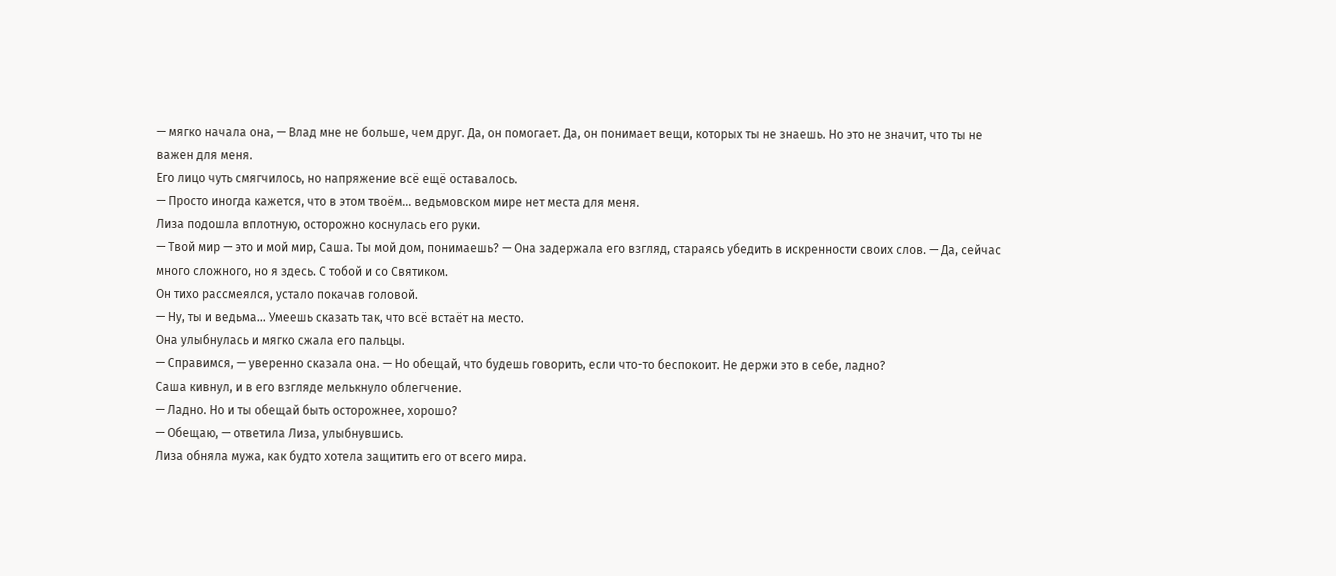— мягко начала она, — Влад мне не больше, чем друг. Да, он помогает. Да, он понимает вещи, которых ты не знаешь. Но это не значит, что ты не важен для меня.
Его лицо чуть смягчилось, но напряжение всё ещё оставалось.
— Просто иногда кажется, что в этом твоём... ведьмовском мире нет места для меня.
Лиза подошла вплотную, осторожно коснулась его руки.
— Твой мир — это и мой мир, Саша. Ты мой дом, понимаешь? — Она задержала его взгляд, стараясь убедить в искренности своих слов. — Да, сейчас много сложного, но я здесь. С тобой и со Святиком.
Он тихо рассмеялся, устало покачав головой.
— Ну, ты и ведьма... Умеешь сказать так, что всё встаёт на место.
Она улыбнулась и мягко сжала его пальцы.
— Справимся, — уверенно сказала она. — Но обещай, что будешь говорить, если что-то беспокоит. Не держи это в себе, ладно?
Саша кивнул, и в его взгляде мелькнуло облегчение.
— Ладно. Но и ты обещай быть осторожнее, хорошо?
— Обещаю, — ответила Лиза, улыбнувшись.
Лиза обняла мужа, как будто хотела защитить его от всего мира.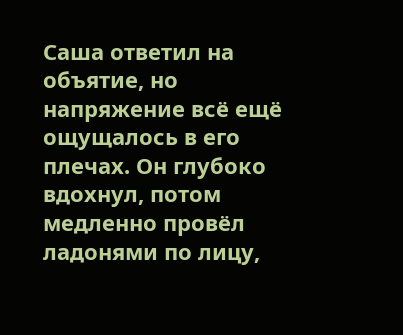Саша ответил на объятие, но напряжение всё ещё ощущалось в его плечах. Он глубоко вдохнул, потом медленно провёл ладонями по лицу,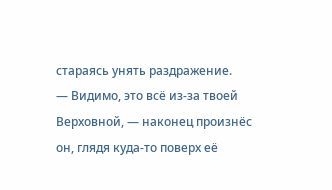стараясь унять раздражение.
— Видимо, это всё из-за твоей Верховной, — наконец произнёс он, глядя куда-то поверх её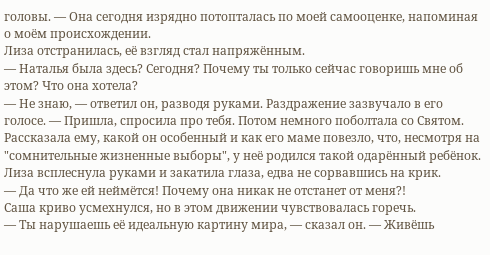головы. — Она сегодня изрядно потопталась по моей самооценке, напоминая о моём происхождении.
Лиза отстранилась, её взгляд стал напряжённым.
— Наталья была здесь? Сегодня? Почему ты только сейчас говоришь мне об этом? Что она хотела?
— Не знаю, — ответил он, разводя руками. Раздражение зазвучало в его голосе. — Пришла, спросила про тебя. Потом немного поболтала со Святом. Рассказала ему, какой он особенный и как его маме повезло, что, несмотря на "сомнительные жизненные выборы", у неё родился такой одарённый ребёнок.
Лиза всплеснула руками и закатила глаза, едва не сорвавшись на крик.
— Да что же ей неймётся! Почему она никак не отстанет от меня?!
Саша криво усмехнулся, но в этом движении чувствовалась горечь.
— Ты нарушаешь её идеальную картину мира, — сказал он. — Живёшь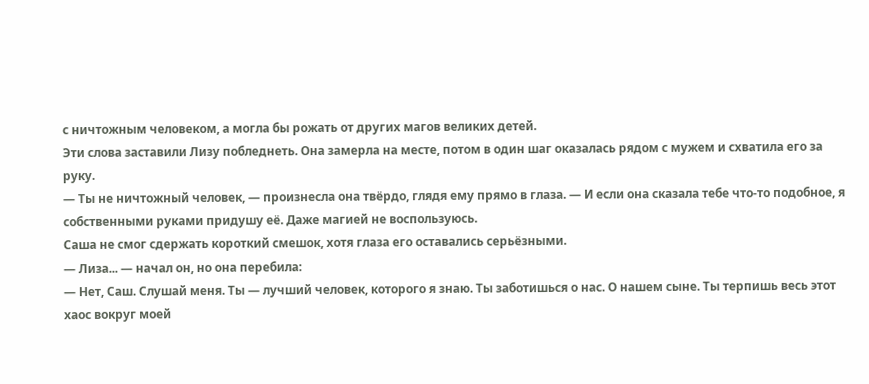с ничтожным человеком, а могла бы рожать от других магов великих детей.
Эти слова заставили Лизу побледнеть. Она замерла на месте, потом в один шаг оказалась рядом с мужем и схватила его за руку.
— Ты не ничтожный человек, — произнесла она твёрдо, глядя ему прямо в глаза. — И если она сказала тебе что-то подобное, я собственными руками придушу её. Даже магией не воспользуюсь.
Саша не смог сдержать короткий смешок, хотя глаза его оставались серьёзными.
— Лиза... — начал он, но она перебила:
— Нет, Саш. Слушай меня. Ты — лучший человек, которого я знаю. Ты заботишься о нас. О нашем сыне. Ты терпишь весь этот хаос вокруг моей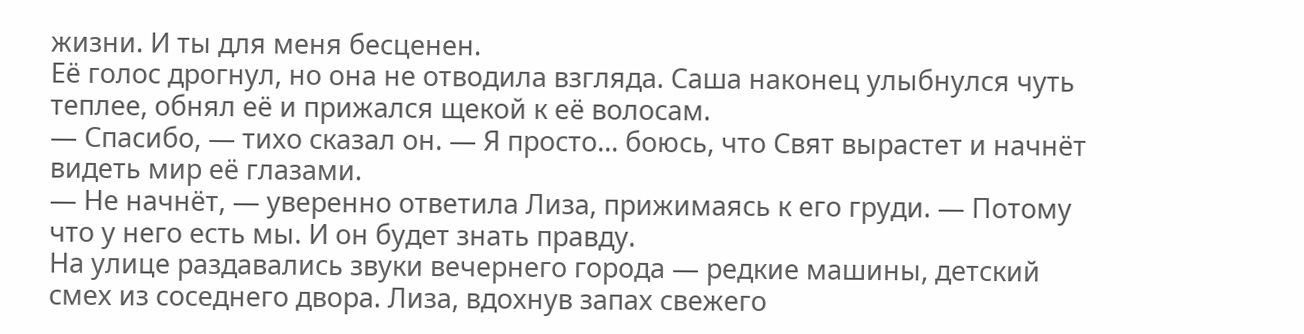жизни. И ты для меня бесценен.
Её голос дрогнул, но она не отводила взгляда. Саша наконец улыбнулся чуть теплее, обнял её и прижался щекой к её волосам.
— Спасибо, — тихо сказал он. — Я просто... боюсь, что Свят вырастет и начнёт видеть мир её глазами.
— Не начнёт, — уверенно ответила Лиза, прижимаясь к его груди. — Потому что у него есть мы. И он будет знать правду.
На улице раздавались звуки вечернего города — редкие машины, детский смех из соседнего двора. Лиза, вдохнув запах свежего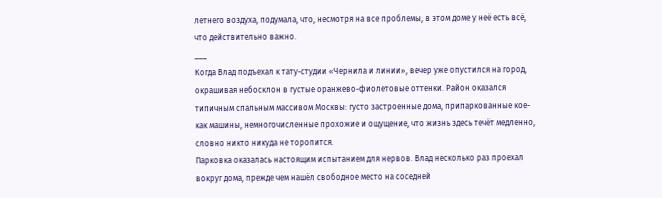летнего воздуха, подумала, что, несмотря на все проблемы, в этом доме у неё есть всё, что действительно важно.
___
Когда Влад подъехал к тату-студии «Чернила и линии», вечер уже опустился на город, окрашивая небосклон в густые оранжево-фиолетовые оттенки. Район оказался типичным спальным массивом Москвы: густо застроенные дома, припаркованные кое-как машины, немногочисленные прохожие и ощущение, что жизнь здесь течёт медленно, словно никто никуда не торопится.
Парковка оказалась настоящим испытанием для нервов. Влад несколько раз проехал вокруг дома, прежде чем нашёл свободное место на соседней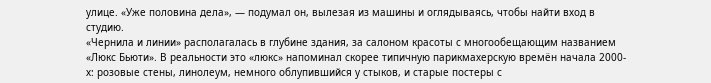улице. «Уже половина дела», — подумал он, вылезая из машины и оглядываясь, чтобы найти вход в студию.
«Чернила и линии» располагалась в глубине здания, за салоном красоты с многообещающим названием «Люкс Бьюти». В реальности это «люкс» напоминал скорее типичную парикмахерскую времён начала 2000-х: розовые стены, линолеум, немного облупившийся у стыков, и старые постеры с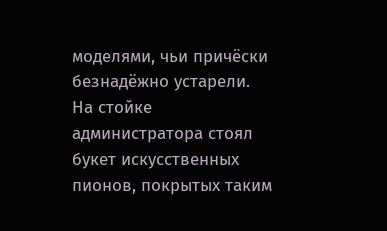моделями, чьи причёски безнадёжно устарели. На стойке администратора стоял букет искусственных пионов, покрытых таким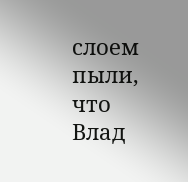слоем пыли, что Влад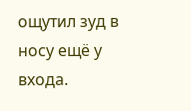ощутил зуд в носу ещё у входа.